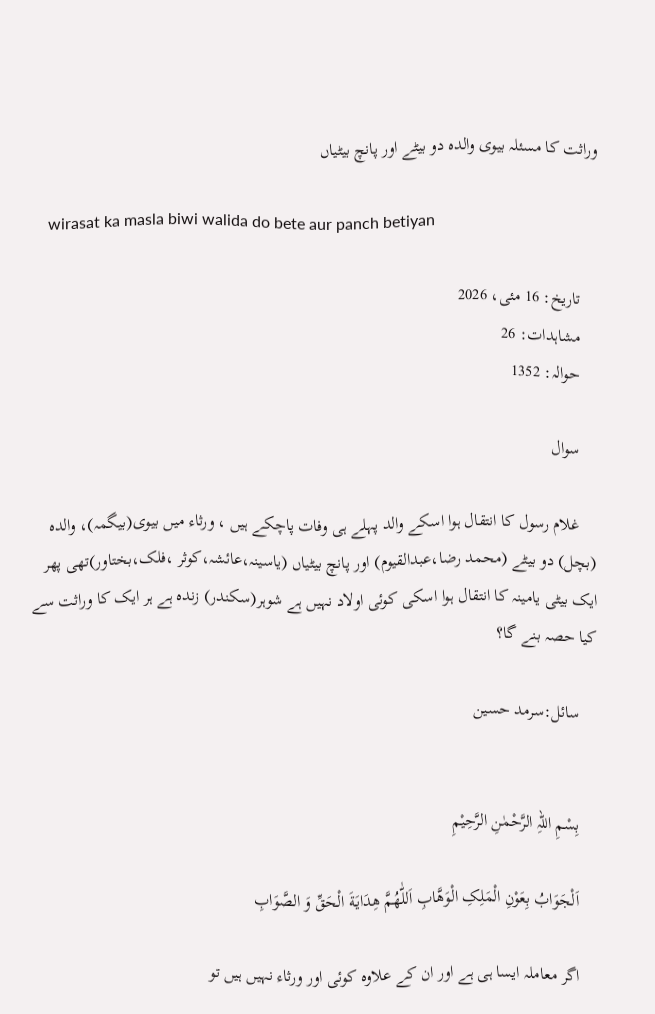وراثت کا مسئلہ بیوی والدہ دو بیٹے اور پانچ بیٹیاں

    wirasat ka masla biwi walida do bete aur panch betiyan

    تاریخ: 16 مئی، 2026
    مشاہدات: 26
    حوالہ: 1352

    سوال

    غلام رسول کا انتقال ہوا اسکے والد پہلے ہی وفات پاچکے ہیں ، ورثاء میں بیوی(بیگمہ)، والدہ (بچل) دو بیٹے (محمد رضا،عبدالقیوم) اور پانچ بیٹیاں (یاسینہ،عائشہ،کوثر ،فلک،بختاور)تھی پھر ایک بیٹی یامینہ کا انتقال ہوا اسکی کوئی اولاد نہیں ہے شوہر(سکندر) زندہ ہے ہر ایک کا وراثت سے کیا حصہ بنے گا؟

    سائل:سرمد حسین


    بِسْمِ اللہِ الرَّحْمٰنِ الرَّحِيْمِ

    اَلْجَوَابُ بِعَوْنِ الْمَلِکِ الْوَھَّابِ اَللّٰھُمَّ ھِدَايَةَ الْحَقِّ وَ الصَّوَابِ

    اگر معاملہ ایسا ہی ہے اور ان کے علاوہ کوئی اور ورثاء نہیں ہیں تو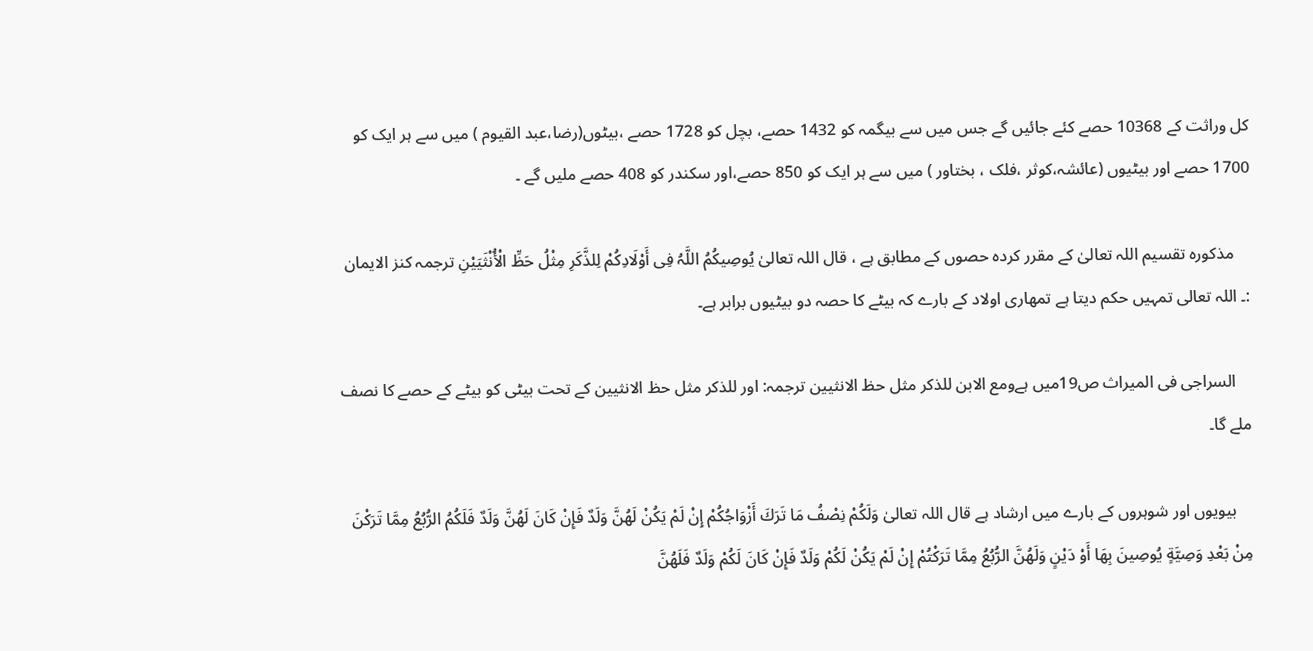کل وراثت کے 10368 حصے کئے جائیں گے جس میں سے بیگمہ کو 1432 حصے، بچل کو 1728 حصے ،بیٹوں(رضا،عبد القیوم ) میں سے ہر ایک کو 1700 حصے اور بیٹیوں (عائشہ،کوثر ،فلک ، بختاور ) میں سے ہر ایک کو 850 حصے،اور سکندر کو 408 حصے ملیں گے ۔

    مذکورہ تقسیم اللہ تعالیٰ کے مقرر کردہ حصوں کے مطابق ہے ، قال اللہ تعالیٰ یُوصِیکُمُ اللَّہُ فِی أَوْلَادِکُمْ لِلذَّکَرِ مِثْلُ حَظِّ الْأُنْثَیَیْنِ ترجمہ کنز الایمان :۔ اللہ تعالی تمہیں حکم دیتا ہے تمھاری اولاد کے بارے کہ بیٹے کا حصہ دو بیٹیوں برابر ہے۔

    السراجی فی المیراث ص19میں ہےومع الابن للذکر مثل حظ الانثیین ترجمہ: اور للذکر مثل حظ الانثیین کے تحت بیٹی کو بیٹے کے حصے کا نصف ملے گا۔

    بیویوں اور شوہروں کے بارے میں ارشاد ہے قال اللہ تعالیٰ وَلَكُمْ نِصْفُ مَا تَرَكَ أَزْوَاجُكُمْ إِنْ لَمْ يَكُنْ لَهُنَّ وَلَدٌ فَإِنْ كَانَ لَهُنَّ وَلَدٌ فَلَكُمُ الرُّبُعُ مِمَّا تَرَكْنَ مِنْ بَعْدِ وَصِيَّةٍ يُوصِينَ بِهَا أَوْ دَيْنٍ وَلَهُنَّ الرُّبُعُ مِمَّا تَرَكْتُمْ إِنْ لَمْ يَكُنْ لَكُمْ وَلَدٌ فَإِنْ كَانَ لَكُمْ وَلَدٌ فَلَهُنَّ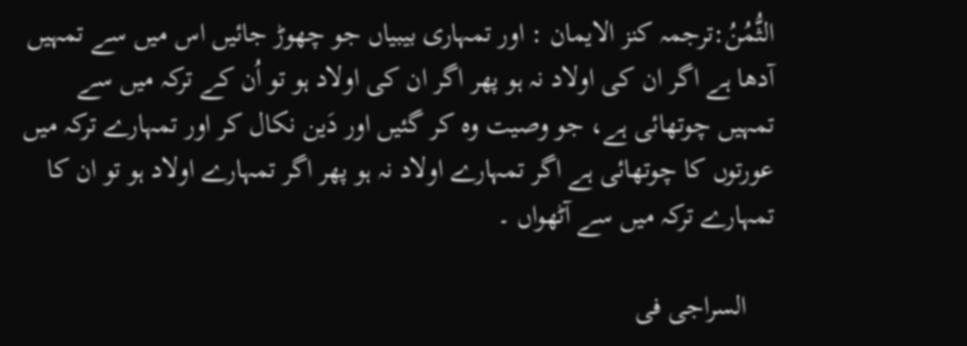الثُّمُنُ:ترجمہ کنز الایمان : اور تمہاری بیبیاں جو چھوڑ جائیں اس میں سے تمہیں آدھا ہے اگر ان کی اولاد نہ ہو پھر اگر ان کی اولاد ہو تو اُن کے ترکہ میں سے تمہیں چوتھائی ہے، جو وصیت وہ کر گئیں اور دَین نکال کر اور تمہارے ترکہ میں عورتوں کا چوتھائی ہے اگر تمہارے اولاد نہ ہو پھر اگر تمہارے اولاد ہو تو ان کا تمہارے ترکہ میں سے آٹھواں ۔

    السراجی فی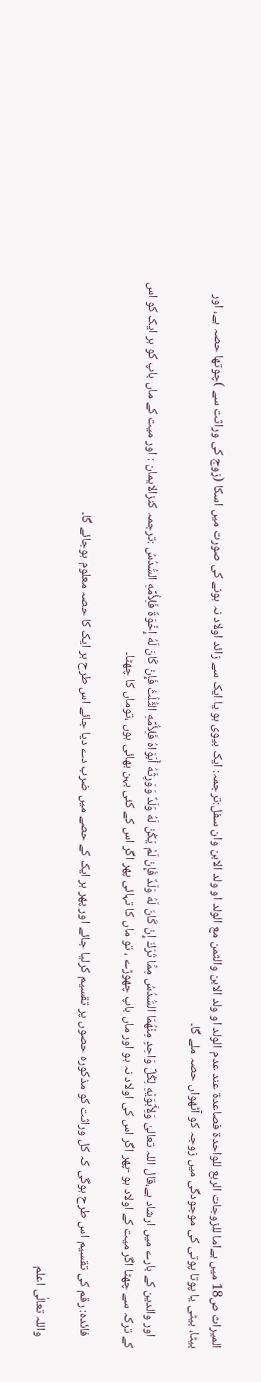المیراث ص18 میں ہےاما للزوجات الربع للواحدۃ فصاعدۃ عند عدم الولد او ولد الابن والثمن مع الولد او ولد الابن وان سفل:ترجمہ: ایک بیوی ہو یا ایک سے زائد اولاد نہ ہونے کی صورت میں اسکا (زوج کی وراثت سے )چوتھا حصہ ہے، اور بیٹا، بیٹی یا پوتا پوتی کی موجودگی میں زوجہ کو آٹھواں حصہ ملے گا۔

    اور والدین کے بارے میں ارشاد ہے،قال اللہ تعالیٰ وَلِأَبَوَيْهِ لِكُلِّ وَاحِدٍ مِنْهُمَا السُّدُسُ مِمَّا تَرَكَ إِنْ كَانَ لَهُ وَلَدٌ فَإِنْ لَمْ يَكُنْ لَهُ وَلَدٌ وَوَرِثَهُ أَبَوَاهُ فَلِأُمِّهِ الثُّلُثُ فَإِنْ كَانَ لَهُ إِخْوَةٌ فَلِأُمِّهِ السُّدُسُ :ترجمہ کنزالایمان : اور میت کے ماں باپ کو ہر ایک کو اس کے ترکہ سے چھٹا اگر میت کے اولاد ہو -پھر اگر اس کی اولاد نہ ہو اور ماں باپ چھوڑے ، تو ماں کا تہائی پھر اگر اس کے کئی بہن بھائی ہوں ،توماں کا چھٹا۔

    فائدہ: رقم کی تقسیم اس طرح ہوگی کہ کل وراثت کو مذکورہ حصوں پر تقسیم کرلیا جائے اور پھر ہر ایک کے حصے میں ضرب دے دیا جائے اس طرح ہر ایک کا حصہ معلوم ہوجائے گا۔

    واللہ تعالٰی اعلم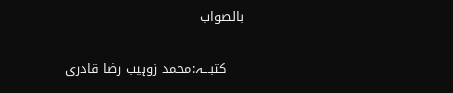بالصواب

    کتبـــہ:محمد زوہیب رضا قادری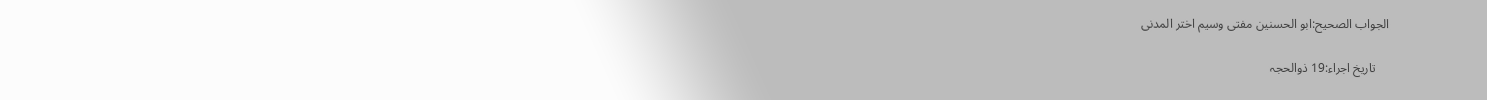الجواب الصحیح:ابو الحسنین مفتی وسیم اختر المدنی

    تاریخ اجراء:19 ذوالحجہ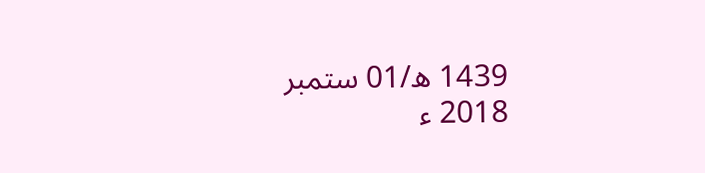1439 ھ/01 ستمبر 2018 ء